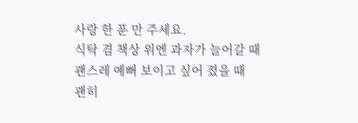사랑 한 푼 만 주세요.
식탁 겸 책상 위엔 과자가 늘어갈 때
괜스레 예뻐 보이고 싶어 졌을 때
괜히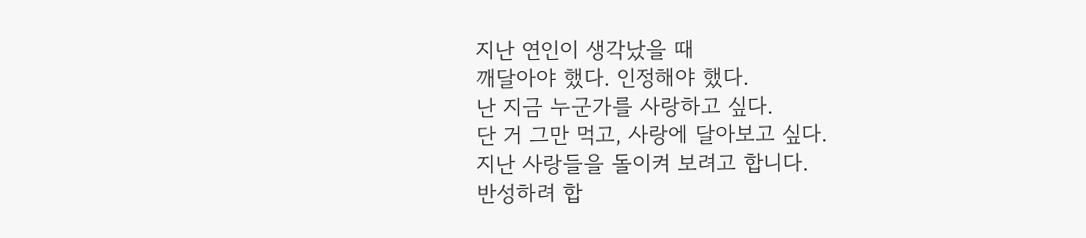지난 연인이 생각났을 때
깨달아야 했다. 인정해야 했다.
난 지금 누군가를 사랑하고 싶다.
단 거 그만 먹고, 사랑에 달아보고 싶다.
지난 사랑들을 돌이켜 보려고 합니다.
반성하려 합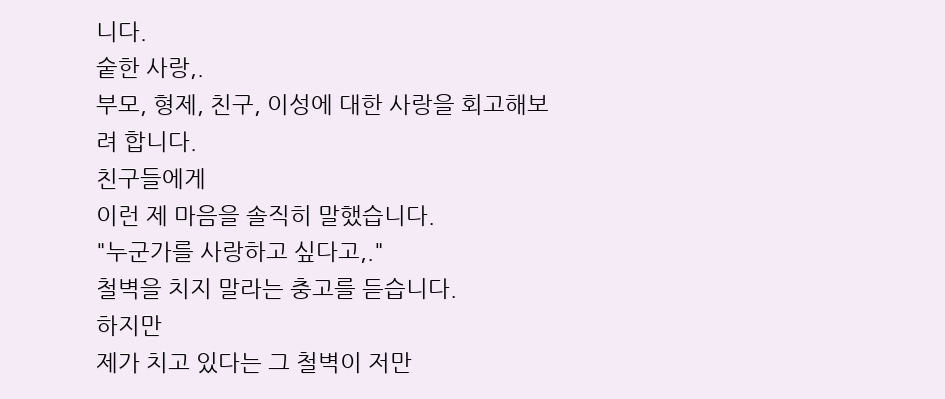니다.
숱한 사랑,.
부모, 형제, 친구, 이성에 대한 사랑을 회고해보려 합니다.
친구들에게
이런 제 마음을 솔직히 말했습니다.
"누군가를 사랑하고 싶다고,."
철벽을 치지 말라는 충고를 듣습니다.
하지만
제가 치고 있다는 그 철벽이 저만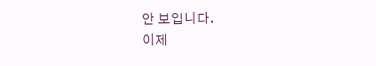안 보입니다.
이제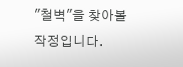"철벽"을 찾아볼 작정입니다.